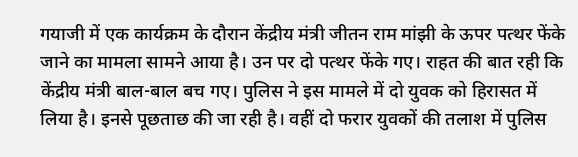गयाजी में एक कार्यक्रम के दौरान केंद्रीय मंत्री जीतन राम मांझी के ऊपर पत्थर फेंके जाने का मामला सामने आया है। उन पर दो पत्थर फेंके गए। राहत की बात रही कि केंद्रीय मंत्री बाल-बाल बच गए। पुलिस ने इस मामले में दो युवक को हिरासत में लिया है। इनसे पूछताछ की जा रही है। वहीं दो फरार युवकों की तलाश में पुलिस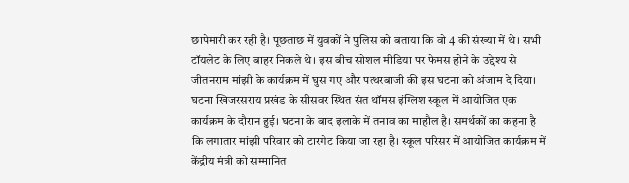छापेमारी कर रही है। पूछताछ में युवकों ने पुलिस को बताया कि वो 4 की संख्या में थे। सभी टॉयलेट के लिए बाहर निकले थे। इस बीच सोशल मीडिया पर फेमस होने के उद्देश्य से जीतनराम मांझी के कार्यक्रम में घुस गए और पत्थरबाजी की इस घटना को अंजाम दे दिया। घटना खिजरसराय प्रखंड के सीसवर स्थित संत थॉमस इंग्लिश स्कूल में आयोजित एक कार्यक्रम के दौरान हुई। घटना के बाद इलाके में तनाव का माहौल है। समर्थकों का कहना है कि लगातार मांझी परिवार को टारगेट किया जा रहा है। स्कूल परिसर में आयोजित कार्यक्रम में केंद्रीय मंत्री को सम्मानित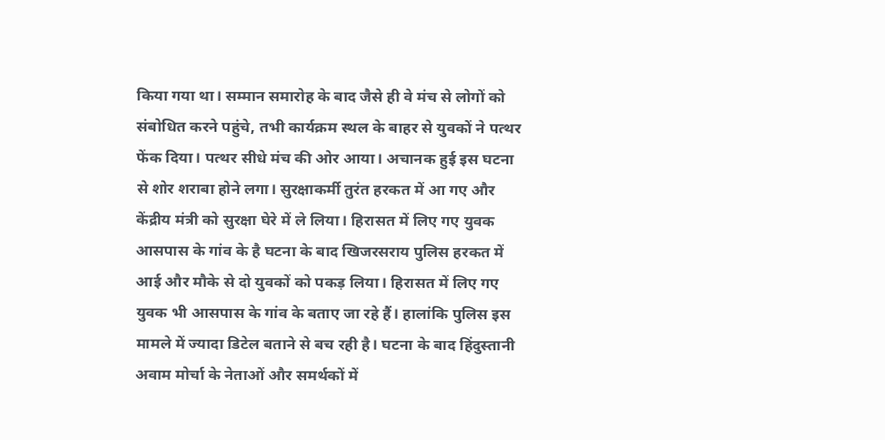किया गया था। सम्मान समारोह के बाद जैसे ही वे मंच से लोगों को संबोधित करने पहुंचे, तभी कार्यक्रम स्थल के बाहर से युवकों ने पत्थर फेंक दिया। पत्थर सीधे मंच की ओर आया। अचानक हुई इस घटना से शोर शराबा होने लगा। सुरक्षाकर्मी तुरंत हरकत में आ गए और केंद्रीय मंत्री को सुरक्षा घेरे में ले लिया। हिरासत में लिए गए युवक आसपास के गांव के है घटना के बाद खिजरसराय पुलिस हरकत में आई और मौके से दो युवकों को पकड़ लिया। हिरासत में लिए गए युवक भी आसपास के गांव के बताए जा रहे हैं। हालांकि पुलिस इस मामले में ज्यादा डिटेल बताने से बच रही है। घटना के बाद हिंदुस्तानी अवाम मोर्चा के नेताओं और समर्थकों में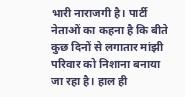भारी नाराजगी है। पार्टी नेताओं का कहना है कि बीते कुछ दिनों से लगातार मांझी परिवार को निशाना बनाया जा रहा है। हाल ही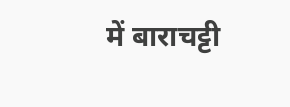में बाराचट्टी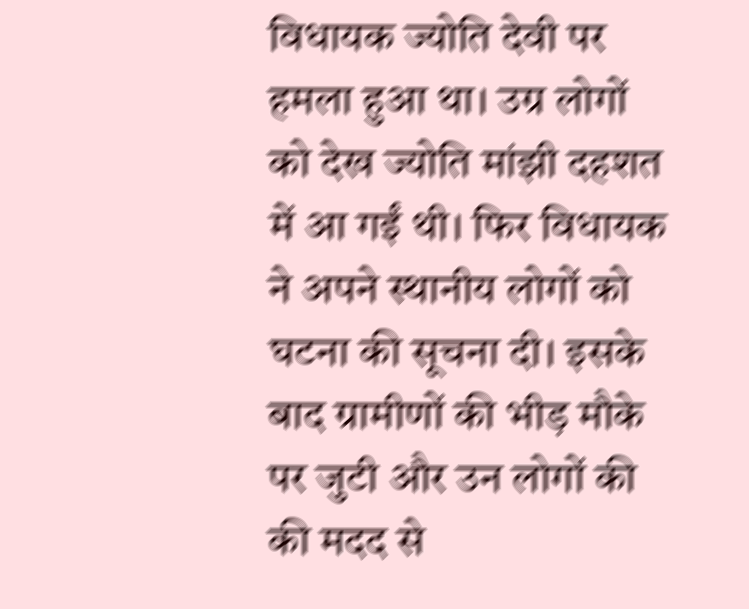विधायक ज्योति देवी पर हमला हुआ था। उग्र लोगों को देख ज्योति मांझी दहशत में आ गईं थी। फिर विधायक ने अपने स्थानीय लोगों को घटना की सूचना दी। इसके बाद ग्रामीणों की भीड़ मौके पर जुटी और उन लोगों की की मदद से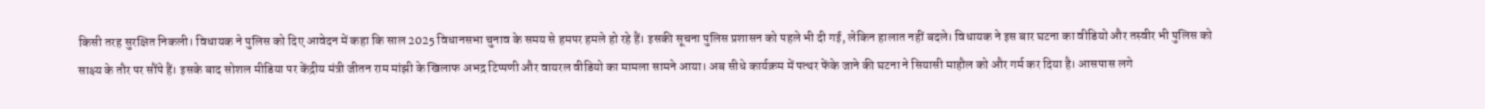किसी तरह सुरक्षित निकली। विधायक ने पुलिस को दिए आवेदन में कहा कि साल 2025 विधानसभा चुनाव के समय से हमपर हमले हो रहे हैं। इसकी सूचना पुलिस प्रशासन को पहले भी दी गई, लेकिन हालात नहीं बदले। विधायक ने इस बार घटना का वीडियो और तस्वीर भी पुलिस को साक्ष्य के तौर पर सौंपे हैं। इसके बाद सोशल मीडिया पर केंद्रीय मंत्री जीतन राम मांझी के खिलाफ अभद्र टिप्पणी और वायरल वीडियो का मामला सामने आया। अब सीधे कार्यक्रम में पत्थर फेंके जाने की घटना ने सियासी माहौल को और गर्म कर दिया है। आसपास लगे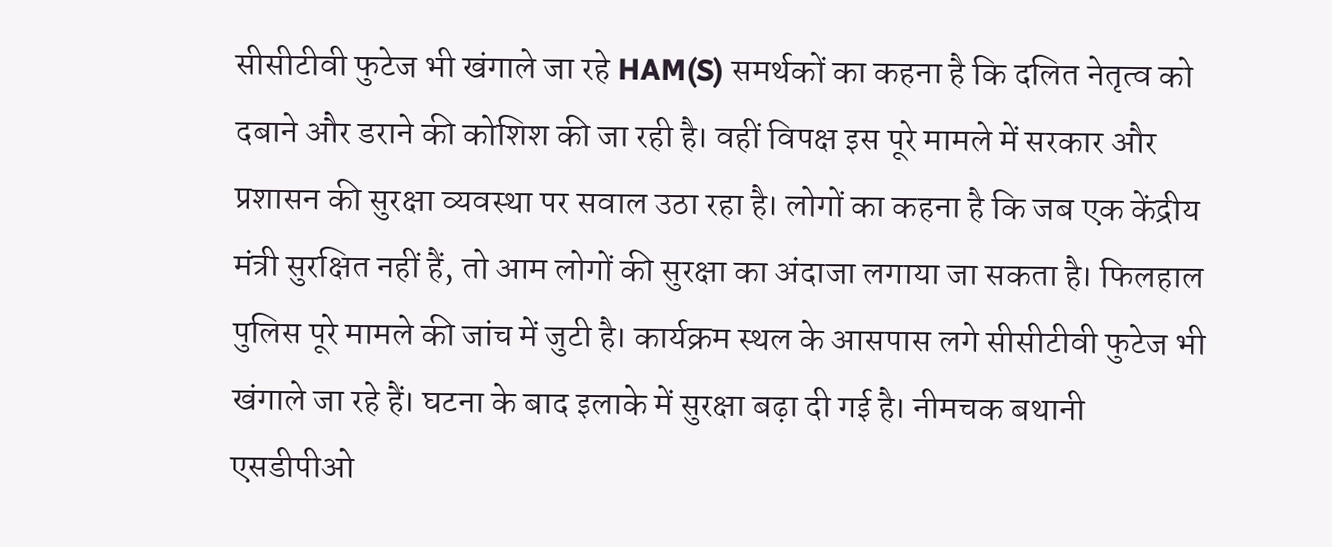सीसीटीवी फुटेज भी खंगाले जा रहे HAM(S) समर्थकों का कहना है कि दलित नेतृत्व को दबाने और डराने की कोशिश की जा रही है। वहीं विपक्ष इस पूरे मामले में सरकार और प्रशासन की सुरक्षा व्यवस्था पर सवाल उठा रहा है। लोगों का कहना है कि जब एक केंद्रीय मंत्री सुरक्षित नहीं हैं, तो आम लोगों की सुरक्षा का अंदाजा लगाया जा सकता है। फिलहाल पुलिस पूरे मामले की जांच में जुटी है। कार्यक्रम स्थल के आसपास लगे सीसीटीवी फुटेज भी खंगाले जा रहे हैं। घटना के बाद इलाके में सुरक्षा बढ़ा दी गई है। नीमचक बथानी एसडीपीओ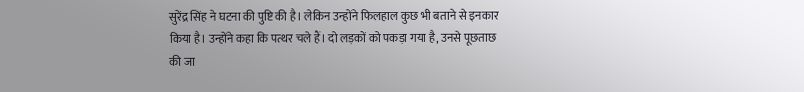सुरेंद्र सिंह ने घटना की पुष्टि की है। लेकिन उन्होंने फिलहाल कुछ भी बताने से इनकार किया है। उन्होंने कहा कि पत्थर चले हैं। दो लड़कों को पकड़ा गया है, उनसे पूछताछ की जा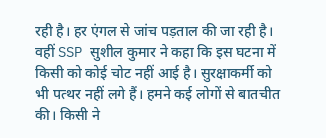रही है। हर एंगल से जांच पड़ताल की जा रही है। वहीं SSP सुशील कुमार ने कहा कि इस घटना में किसी को कोई चोट नहीं आई है। सुरक्षाकर्मी को भी पत्थर नहीं लगे हैं। हमने कई लोगों से बातचीत की। किसी ने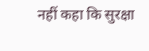नहीं कहा कि सुरक्षा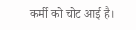कर्मी को चोट आई है।